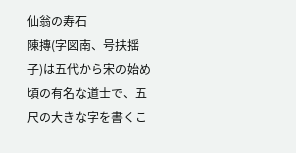仙翁の寿石
陳摶(字図南、号扶揺子)は五代から宋の始め頃の有名な道士で、五尺の大きな字を書くこ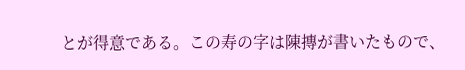とが得意である。この寿の字は陳摶が書いたもので、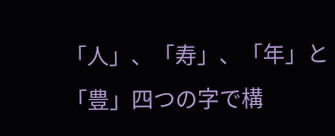「人」、「寿」、「年」と「豊」四つの字で構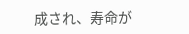成され、寿命が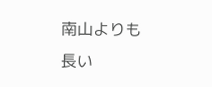南山よりも長い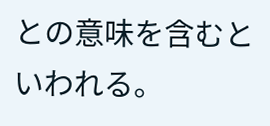との意味を含むといわれる。